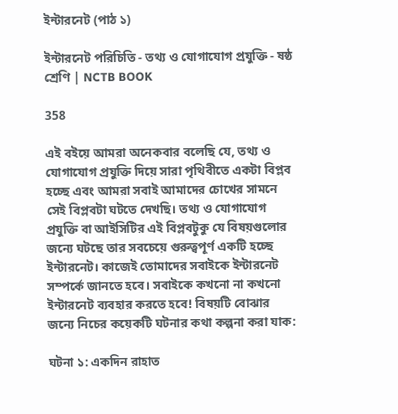ইন্টারনেট (পাঠ ১)

ইন্টারনেট পরিচিতি - তথ্য ও যোগাযোগ প্রযুক্তি - ষষ্ঠ শ্রেণি | NCTB BOOK

358

এই বইয়ে আমরা অনেকবার বলেছি যে, তথ্য ও যোগাযোগ প্রযুক্তি দিয়ে সারা পৃথিবীতে একটা বিপ্লব হচ্ছে এবং আমরা সবাই আমাদের চোখের সামনে সেই বিপ্লবটা ঘটতে দেখছি। তথ্য ও যোগাযোগ প্রযুক্তি বা আইসিটির এই বিপ্লবটুকু যে বিষয়গুলোর জন্যে ঘটছে তার সবচেয়ে গুরুত্বপূর্ণ একটি হচ্ছে ইন্টারনেট। কাজেই তোমাদের সবাইকে ইন্টারনেট সম্পর্কে জানতে হবে। সবাইকে কখনো না কখনো ইন্টারনেট ব্যবহার করতে হবে! বিষয়টি বোঝার জন্যে নিচের কয়েকটি ঘটনার কথা কল্পনা করা যাক:

ঘটনা ১: একদিন রাহাত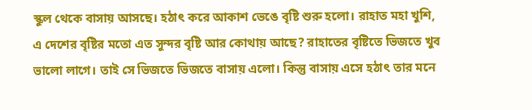স্কুল থেকে বাসায় আসছে। হঠাৎ করে আকাশ ভেঙে বৃষ্টি শুরু হলো। রাহাত মহা খুশি, এ দেশের বৃষ্টির মতো এত সুন্দর বৃষ্টি আর কোথায় আছে? রাহাতের বৃষ্টিতে ভিজতে খুব ভালো লাগে। তাই সে ভিজতে ভিজতে বাসায় এলো। কিন্তু বাসায় এসে হঠাৎ তার মনে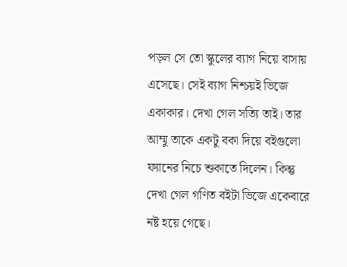পড়ল সে তো স্কুলের ব্যাগ নিয়ে বাসায় এসেছে। সেই ব্যাগ নিশ্চয়ই ভিজে একাকার। দেখা গেল সত্যি তাই। তার আম্মু তাকে একটু বকা দিয়ে বইগুলো ফ্যানের নিচে শুকাতে দিলেন। কিন্তু দেখা গেল গণিত বইটা ভিজে একেবারে নষ্ট হয়ে গেছে।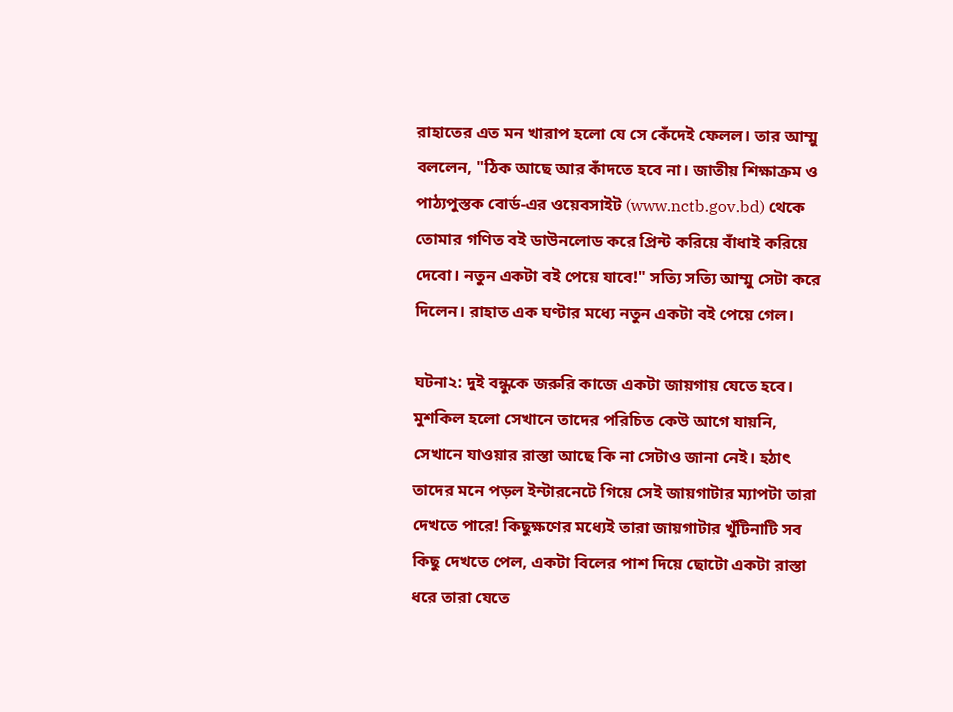রাহাতের এত মন খারাপ হলো যে সে কেঁদেই ফেলল। তার আম্মু বললেন, "ঠিক আছে আর কাঁদতে হবে না। জাতীয় শিক্ষাক্রম ও পাঠ্যপুস্তক বোর্ড-এর ওয়েবসাইট (www.nctb.gov.bd) থেকে তোমার গণিত বই ডাউনলোড করে প্রিন্ট করিয়ে বাঁধাই করিয়ে দেবো। নতুন একটা বই পেয়ে যাবে!" সত্যি সত্যি আম্মু সেটা করে দিলেন। রাহাত এক ঘণ্টার মধ্যে নতুন একটা বই পেয়ে গেল।

ঘটনা২: দুই বন্ধুকে জরুরি কাজে একটা জায়গায় যেতে হবে। মুশকিল হলো সেখানে তাদের পরিচিত কেউ আগে যায়নি, সেখানে যাওয়ার রাস্তা আছে কি না সেটাও জানা নেই। হঠাৎ তাদের মনে পড়ল ইন্টারনেটে গিয়ে সেই জায়গাটার ম্যাপটা তারা দেখতে পারে! কিছুক্ষণের মধ্যেই তারা জায়গাটার খুঁটিনাটি সব কিছু দেখতে পেল, একটা বিলের পাশ দিয়ে ছোটো একটা রাস্তা ধরে তারা যেতে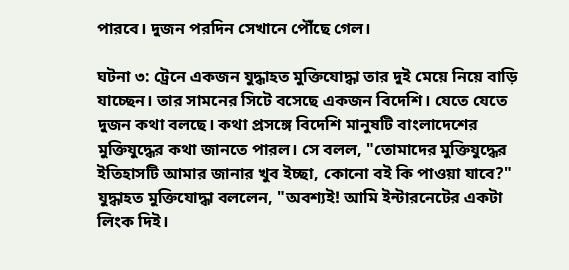পারবে। দুজন পরদিন সেখানে পৌঁছে গেল।

ঘটনা ৩: ট্রেনে একজন যুদ্ধাহত মুক্তিযোদ্ধা তার দুই মেয়ে নিয়ে বাড়ি যাচ্ছেন। তার সামনের সিটে বসেছে একজন বিদেশি। যেতে যেতে দুজন কথা বলছে। কথা প্রসঙ্গে বিদেশি মানুষটি বাংলাদেশের মুক্তিযুদ্ধের কথা জানতে পারল। সে বলল, "তোমাদের মুক্তিযুদ্ধের ইতিহাসটি আমার জানার খুব ইচ্ছা, কোনো বই কি পাওয়া যাবে?" যুদ্ধাহত মুক্তিযোদ্ধা বললেন, "অবশ্যই! আমি ইন্টারনেটের একটা লিংক দিই।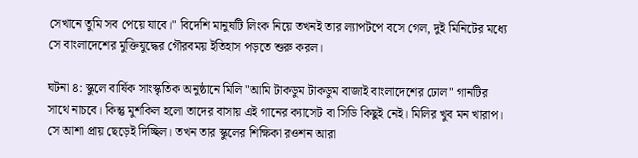সেখানে তুমি সব পেয়ে যাবে।" বিদেশি মানুষটি লিংক নিয়ে তখনই তার ল্যাপটপে বসে গেল, দুই মিনিটের মধ্যে সে বাংলাদেশের মুক্তিযুদ্ধের গৌরবময় ইতিহাস পড়তে শুরু করল।

ঘটনা ৪: স্কুলে বার্ষিক সাংস্কৃতিক অনুষ্ঠানে মিলি "আমি টাকডুম টাকডুম বাজাই বাংলাদেশের ঢোল" গানটির সাথে নাচবে। কিন্তু মুশকিল হলো তাদের বাসায় এই গানের ক্যাসেট বা সিডি কিছুই নেই। মিলির খুব মন খারাপ। সে আশা প্রায় ছেড়েই দিচ্ছিল। তখন তার স্কুলের শিক্ষিকা রওশন আরা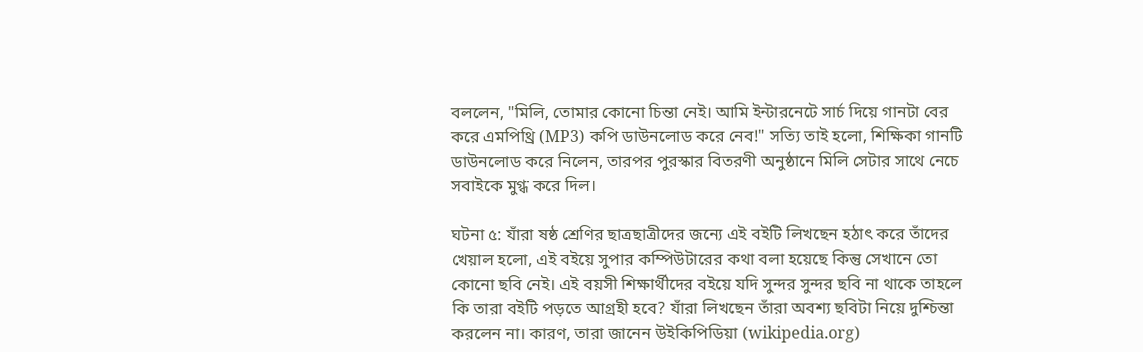বললেন, "মিলি, তোমার কোনো চিন্তা নেই। আমি ইন্টারনেটে সার্চ দিয়ে গানটা বের করে এমপিথ্রি (MP3) কপি ডাউনলোড করে নেব!" সত্যি তাই হলো, শিক্ষিকা গানটি ডাউনলোড করে নিলেন, তারপর পুরস্কার বিতরণী অনুষ্ঠানে মিলি সেটার সাথে নেচে সবাইকে মুগ্ধ করে দিল।

ঘটনা ৫: যাঁরা ষষ্ঠ শ্রেণির ছাত্রছাত্রীদের জন্যে এই বইটি লিখছেন হঠাৎ করে তাঁদের খেয়াল হলো, এই বইয়ে সুপার কম্পিউটারের কথা বলা হয়েছে কিন্তু সেখানে তো কোনো ছবি নেই। এই বয়সী শিক্ষার্থীদের বইয়ে যদি সুন্দর সুন্দর ছবি না থাকে তাহলে কি তারা বইটি পড়তে আগ্রহী হবে? যাঁরা লিখছেন তাঁরা অবশ্য ছবিটা নিয়ে দুশ্চিন্তা করলেন না। কারণ, তারা জানেন উইকিপিডিয়া (wikipedia.org)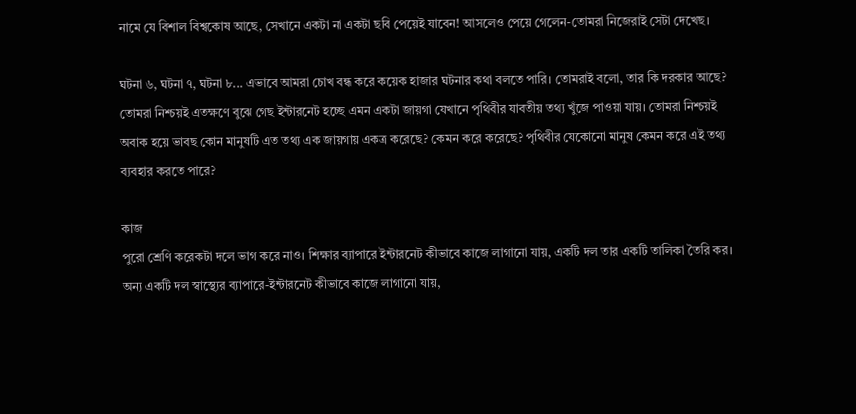নামে যে বিশাল বিশ্বকোষ আছে, সেখানে একটা না একটা ছবি পেয়েই যাবেন! আসলেও পেয়ে গেলেন-তোমরা নিজেরাই সেটা দেখেছ।

ঘটনা ৬, ঘটনা ৭, ঘটনা ৮... এভাবে আমরা চোখ বন্ধ করে কয়েক হাজার ঘটনার কথা বলতে পারি। তোমরাই বলো, তার কি দরকার আছে? তোমরা নিশ্চয়ই এতক্ষণে বুঝে গেছ ইন্টারনেট হচ্ছে এমন একটা জায়গা যেখানে পৃথিবীর যাবতীয় তথ্য খুঁজে পাওয়া যায়। তোমরা নিশ্চয়ই অবাক হয়ে ভাবছ কোন মানুষটি এত তথ্য এক জায়গায় একত্র করেছে? কেমন করে করেছে? পৃথিবীর যেকোনো মানুষ কেমন করে এই তথ্য ব্যবহার করতে পারে?

কাজ
পুরো শ্রেণি করেকটা দলে ভাগ করে নাও। শিক্ষার ব্যাপারে ইন্টারনেট কীভাবে কাজে লাগানো যায়, একটি দল তার একটি তালিকা তৈরি কর। অন্য একটি দল স্বাস্থ্যের ব্যাপারে-ইন্টারনেট কীভাবে কাজে লাগানো যায়,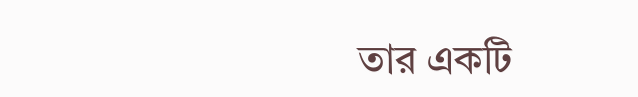তার একটি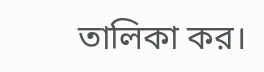তালিকা কর।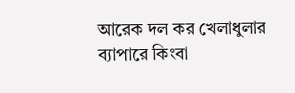আরেক দল কর খেলাধুলার ব্যাপারে কিংবা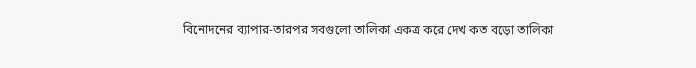বিনোদনের ব্যাপার-তারপর সবগুলো তালিকা একত্র করে দেখ কত বড়ো তালিকা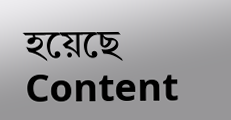হয়েছে
Content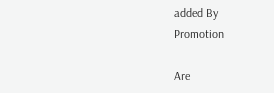added By
Promotion

Are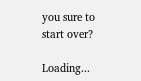you sure to start over?

Loading...